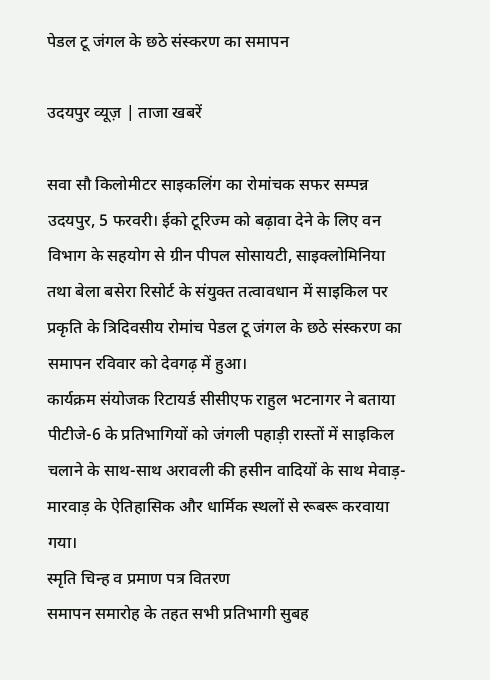पेडल टू जंगल के छठे संस्करण का समापन

उदयपुर व्यूज़ | ताजा खबरें

सवा सौ किलोमीटर साइकलिंग का रोमांचक सफर सम्पन्न
उदयपुर, 5 फरवरी। ईको टूरिज्म को बढ़ावा देने के लिए वन विभाग के सहयोग से ग्रीन पीपल सोसायटी, साइक्लोमिनिया तथा बेला बसेरा रिसोर्ट के संयुक्त तत्वावधान में साइकिल पर प्रकृति के त्रिदिवसीय रोमांच पेडल टू जंगल के छठे संस्करण का समापन रविवार को देवगढ़ में हुआ।
कार्यक्रम संयोजक रिटायर्ड सीसीएफ राहुल भटनागर ने बताया पीटीजे-6 के प्रतिभागियों को जंगली पहाड़ी रास्तों में साइकिल चलाने के साथ-साथ अरावली की हसीन वादियों के साथ मेवाड़-मारवाड़ के ऐतिहासिक और धार्मिक स्थलों से रूबरू करवाया गया।
स्मृति चिन्ह व प्रमाण पत्र वितरण
समापन समारोह के तहत सभी प्रतिभागी सुबह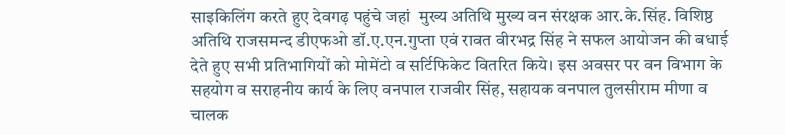साइकिलिंग करते हुए देवगढ़ पहुंचे जहां  मुख्य अतिथि मुख्य वन संरक्षक आर.के.सिंह. विशिष्ठ अतिथि राजसमन्द डीएफओ डॉ.ए.एन.गुप्ता एवं रावत वीरभद्र सिंह ने सफल आयोजन की बधाई देते हुए सभी प्रतिभागियों को मोमेंटो व सर्टिफिकेट वितरित किये। इस अवसर पर वन विभाग के सहयोग व सराहनीय कार्य के लिए वनपाल राजवीर सिंह, सहायक वनपाल तुलसीराम मीणा व चालक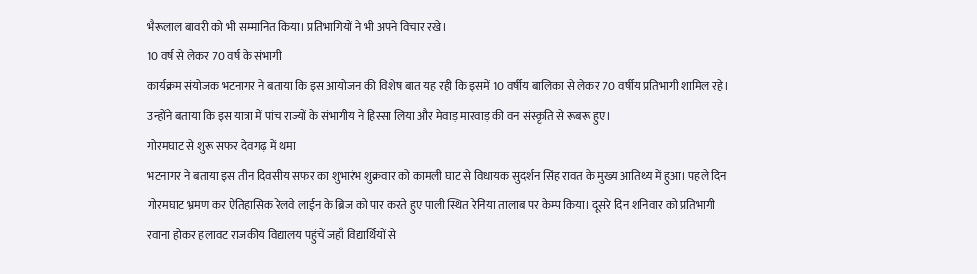भैरूलाल बावरी को भी सम्मानित किया। प्रतिभागियों ने भी अपने विचार रखे।
10 वर्ष से लेकर 70 वर्ष के संभागी
कार्यक्रम संयोजक भटनागर ने बताया कि इस आयोजन की विशेष बात यह रही कि इसमें 10 वर्षीय बालिका से लेकर 70 वर्षीय प्रतिभागी शामिल रहे। उन्होंने बताया कि इस यात्रा में पांच राज्यों के संभागीय ने हिस्सा लिया और मेवाड़ मारवाड़ की वन संस्कृति से रूबरू हुए।
गोरमघाट से शुरू सफर देवगढ़ में थमा
भटनागर ने बताया इस तीन दिवसीय सफर का शुभारंभ शुक्रवार को कामली घाट से विधायक सुदर्शन सिंह रावत के मुख्य आतिथ्य में हुआ। पहले दिन गोरमघाट भ्रमण कर ऐतिहासिक रेलवे लाईन के ब्रिज को पार करते हुए पाली स्थित रेनिया तालाब पर केम्प किया। दूसरे दिन शनिवार को प्रतिभागी रवाना होकर हलावट राजकीय विद्यालय पहुंचें जहाँ विद्यार्थियों से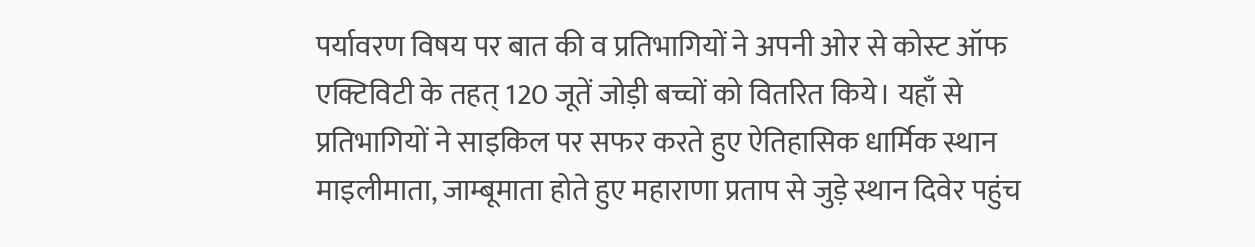पर्यावरण विषय पर बात की व प्रतिभागियों ने अपनी ओर से कोस्ट ऑफ एक्टिविटी के तहत् 120 जूतें जोड़ी बच्चों को वितरित किये। यहाँ से प्रतिभागियों ने साइकिल पर सफर करते हुए ऐतिहासिक धार्मिक स्थान माइलीमाता, जाम्बूमाता होते हुए महाराणा प्रताप से जुड़े स्थान दिवेर पहुंच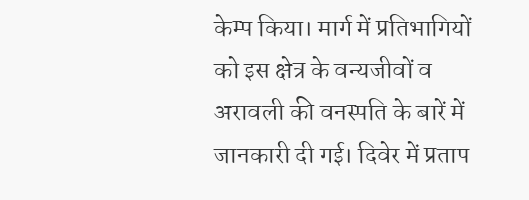केम्प किया। मार्ग में प्रतिभागियों को इस क्षेत्र के वन्यजीवों व अरावली की वनस्पति के बारें में जानकारी दी गई। दिवेर में प्रताप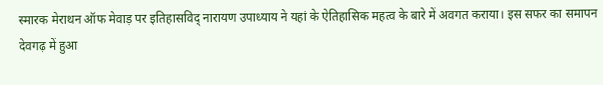स्मारक मेराथन ऑफ मेवाड़ पर इतिहासविद् नारायण उपाध्याय ने यहां के ऐतिहासिक महत्व के बारे में अवगत कराया। इस सफर का समापन देवगढ़ में हुआ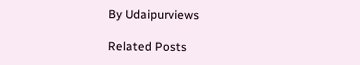By Udaipurviews

Related Posts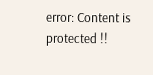error: Content is protected !!